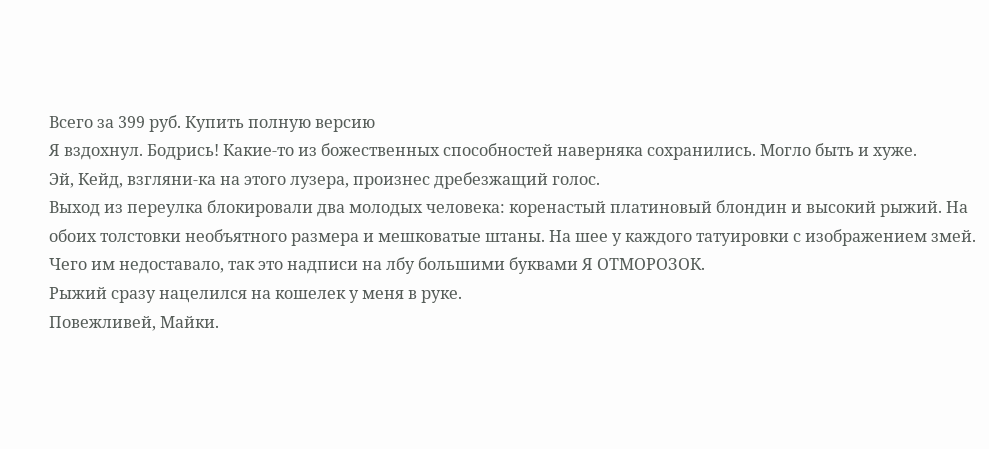Всего за 399 руб. Купить полную версию
Я вздохнул. Бодрись! Какие-то из божественных способностей наверняка сохранились. Могло быть и хуже.
Эй, Кейд, взгляни-ка на этого лузера, произнес дребезжащий голос.
Выход из переулка блокировали два молодых человека: коренастый платиновый блондин и высокий рыжий. На обоих толстовки необъятного размера и мешковатые штаны. На шее у каждого татуировки с изображением змей. Чего им недоставало, так это надписи на лбу большими буквами Я ОТМОРОЗОК.
Рыжий сразу нацелился на кошелек у меня в руке.
Повежливей, Майки.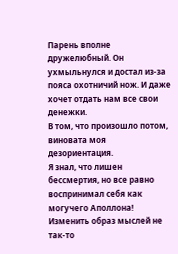Парень вполне дружелюбный. Он ухмыльнулся и достал из-за пояса охотничий нож. И даже хочет отдать нам все свои денежки.
В том, что произошло потом, виновата моя дезориентация.
Я знал, что лишен бессмертия, но все равно воспринимал себя как могучего Аполлона! Изменить образ мыслей не так-то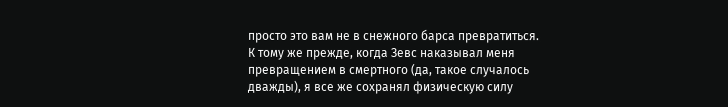просто это вам не в снежного барса превратиться.
К тому же прежде, когда Зевс наказывал меня превращением в смертного (да, такое случалось дважды), я все же сохранял физическую силу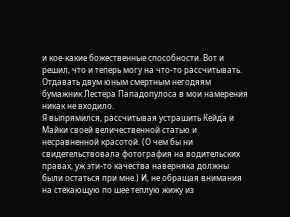и кое-какие божественные способности. Вот и решил, что и теперь могу на что-то рассчитывать.
Отдавать двум юным смертным негодяям бумажник Лестера Пападопулоса в мои намерения никак не входило.
Я выпрямился, рассчитывая устрашить Кейда и Майки своей величественной статью и несравненной красотой. (О чем бы ни свидетельствовала фотография на водительских правах, уж эти-то качества наверняка должны были остаться при мне.) И, не обращая внимания на стекающую по шее теплую жижу из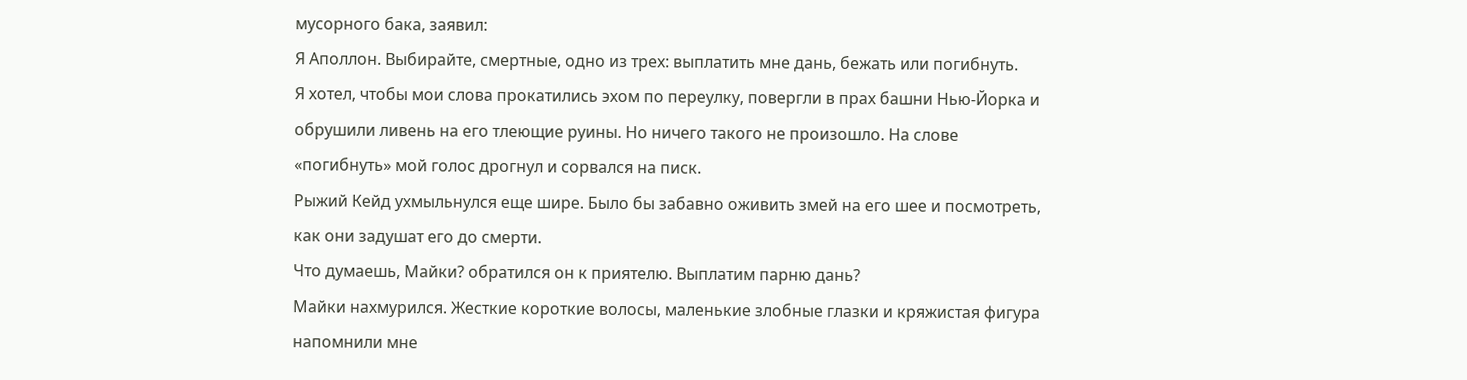мусорного бака, заявил:
Я Аполлон. Выбирайте, смертные, одно из трех: выплатить мне дань, бежать или погибнуть.
Я хотел, чтобы мои слова прокатились эхом по переулку, повергли в прах башни Нью-Йорка и обрушили ливень на его тлеющие руины. Но ничего такого не произошло. На слове «погибнуть» мой голос дрогнул и сорвался на писк.
Рыжий Кейд ухмыльнулся еще шире. Было бы забавно оживить змей на его шее и посмотреть, как они задушат его до смерти.
Что думаешь, Майки? обратился он к приятелю. Выплатим парню дань?
Майки нахмурился. Жесткие короткие волосы, маленькие злобные глазки и кряжистая фигура напомнили мне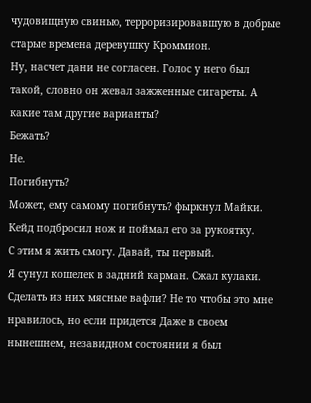чудовищную свинью, терроризировавшую в добрые старые времена деревушку Кроммион.
Ну, насчет дани не согласен. Голос у него был такой, словно он жевал зажженные сигареты. А какие там другие варианты?
Бежать?
Не.
Погибнуть?
Может, ему самому погибнуть? фыркнул Майки.
Кейд подбросил нож и поймал его за рукоятку.
С этим я жить смогу. Давай, ты первый.
Я сунул кошелек в задний карман. Сжал кулаки. Сделать из них мясные вафли? Не то чтобы это мне нравилось, но если придется Даже в своем нынешнем, незавидном состоянии я был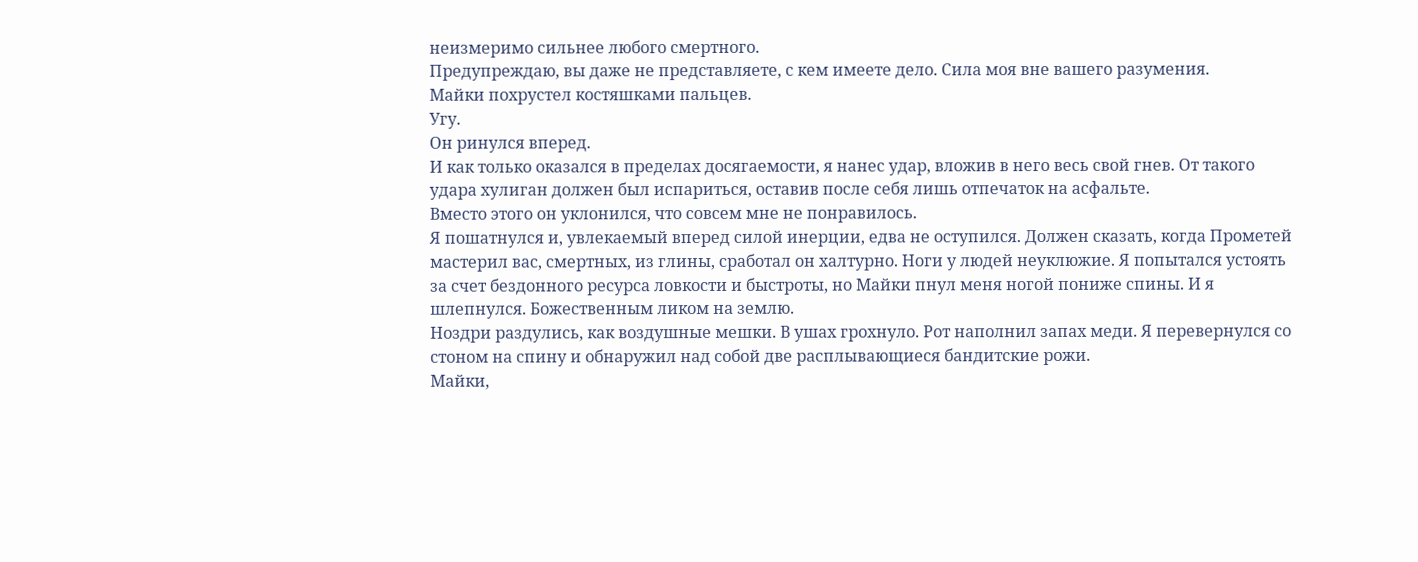неизмеримо сильнее любого смертного.
Предупреждаю, вы даже не представляете, с кем имеете дело. Сила моя вне вашего разумения.
Майки похрустел костяшками пальцев.
Угу.
Он ринулся вперед.
И как только оказался в пределах досягаемости, я нанес удар, вложив в него весь свой гнев. От такого удара хулиган должен был испариться, оставив после себя лишь отпечаток на асфальте.
Вместо этого он уклонился, что совсем мне не понравилось.
Я пошатнулся и, увлекаемый вперед силой инерции, едва не оступился. Должен сказать, когда Прометей мастерил вас, смертных, из глины, сработал он халтурно. Ноги у людей неуклюжие. Я попытался устоять за счет бездонного ресурса ловкости и быстроты, но Майки пнул меня ногой пониже спины. И я шлепнулся. Божественным ликом на землю.
Ноздри раздулись, как воздушные мешки. В ушах грохнуло. Рот наполнил запах меди. Я перевернулся со стоном на спину и обнаружил над собой две расплывающиеся бандитские рожи.
Майки,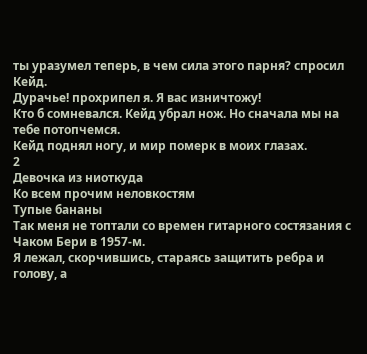ты уразумел теперь, в чем сила этого парня? спросил Кейд.
Дурачье! прохрипел я. Я вас изничтожу!
Кто б сомневался. Кейд убрал нож. Но сначала мы на тебе потопчемся.
Кейд поднял ногу, и мир померк в моих глазах.
2
Девочка из ниоткуда
Ко всем прочим неловкостям
Тупые бананы
Так меня не топтали со времен гитарного состязания с Чаком Бери в 1957-м.
Я лежал, скорчившись, стараясь защитить ребра и голову, а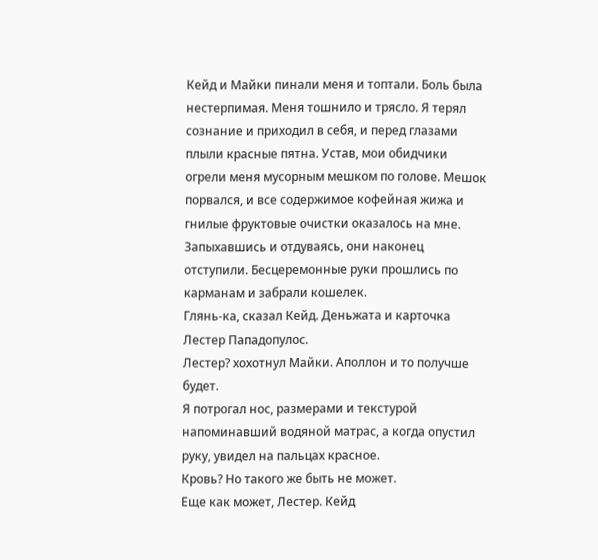Кейд и Майки пинали меня и топтали. Боль была нестерпимая. Меня тошнило и трясло. Я терял сознание и приходил в себя, и перед глазами плыли красные пятна. Устав, мои обидчики огрели меня мусорным мешком по голове. Мешок порвался, и все содержимое кофейная жижа и гнилые фруктовые очистки оказалось на мне.
Запыхавшись и отдуваясь, они наконец отступили. Бесцеремонные руки прошлись по карманам и забрали кошелек.
Глянь-ка, сказал Кейд. Деньжата и карточка Лестер Пападопулос.
Лестер? хохотнул Майки. Аполлон и то получше будет.
Я потрогал нос, размерами и текстурой напоминавший водяной матрас, а когда опустил руку, увидел на пальцах красное.
Кровь? Но такого же быть не может.
Еще как может, Лестер. Кейд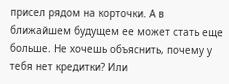присел рядом на корточки. А в ближайшем будущем ее может стать еще больше. Не хочешь объяснить, почему у тебя нет кредитки? Или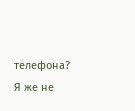телефона? Я же не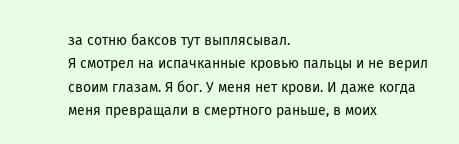за сотню баксов тут выплясывал.
Я смотрел на испачканные кровью пальцы и не верил своим глазам. Я бог. У меня нет крови. И даже когда меня превращали в смертного раньше, в моих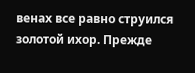венах все равно струился золотой ихор. Прежде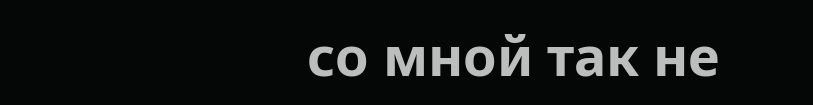со мной так не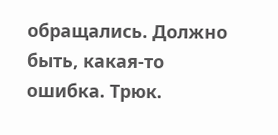обращались. Должно быть, какая-то ошибка. Трюк.